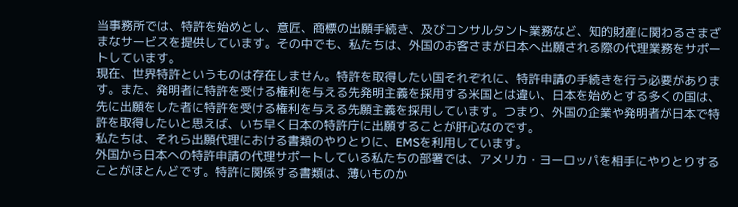当事務所では、特許を始めとし、意匠、商標の出願手続き、及びコンサルタント業務など、知的財産に関わるさまざまなサービスを提供しています。その中でも、私たちは、外国のお客さまが日本へ出願される際の代理業務をサポートしています。
現在、世界特許というものは存在しません。特許を取得したい国それぞれに、特許申請の手続きを行う必要があります。また、発明者に特許を受ける権利を与える先発明主義を採用する米国とは違い、日本を始めとする多くの国は、先に出願をした者に特許を受ける権利を与える先願主義を採用しています。つまり、外国の企業や発明者が日本で特許を取得したいと思えば、いち早く日本の特許庁に出願することが肝心なのです。
私たちは、それら出願代理における書類のやりとりに、EMSを利用しています。
外国から日本への特許申請の代理サポートしている私たちの部署では、アメリカ・ヨーロッパを相手にやりとりすることがほとんどです。特許に関係する書類は、薄いものか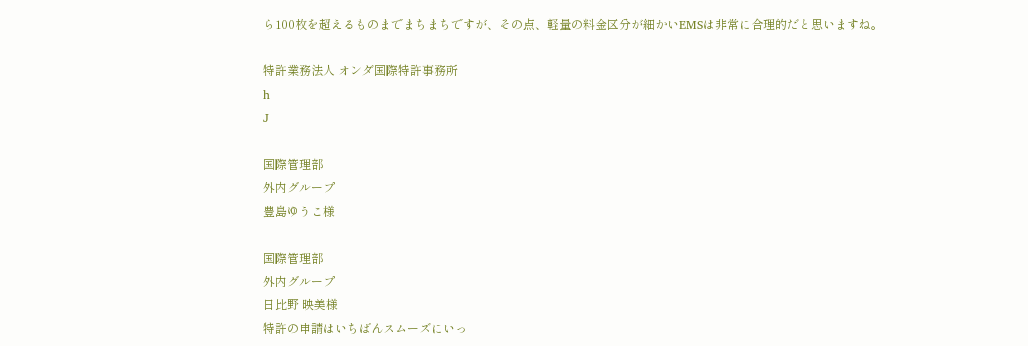ら100枚を超えるものまでまちまちですが、その点、軽量の料金区分が細かいEMSは非常に合理的だと思いますね。

特許業務法人 オンダ国際特許事務所
h
J

国際管理部
外内グループ
豊島ゆうこ様

国際管理部
外内グループ
日比野 映美様
特許の申請はいちばんスムーズにいっ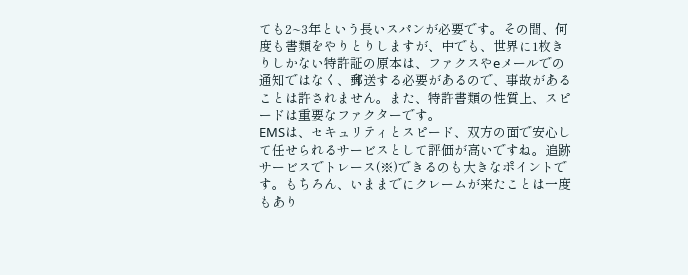ても2~3年という長いスパンが必要です。その間、何度も書類をやりとりしますが、中でも、世界に1枚きりしかない特許証の原本は、ファクスやeメールでの通知ではなく、郵送する必要があるので、事故があることは許されません。また、特許書類の性質上、スピードは重要なファクターです。
EMSは、セキュリティとスピード、双方の面で安心して任せられるサービスとして評価が高いですね。追跡サービスでトレース(※)できるのも大きなポイントです。もちろん、いままでにクレームが来たことは一度もあり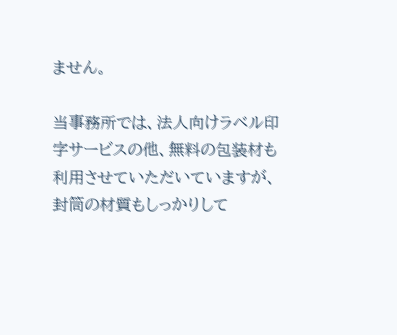ません。

当事務所では、法人向けラベル印字サービスの他、無料の包装材も利用させていただいていますが、封筒の材質もしっかりして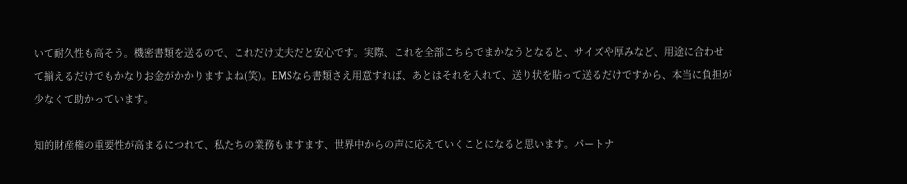いて耐久性も高そう。機密書類を送るので、これだけ丈夫だと安心です。実際、これを全部こちらでまかなうとなると、サイズや厚みなど、用途に合わせて揃えるだけでもかなりお金がかかりますよね(笑)。EMSなら書類さえ用意すれば、あとはそれを入れて、送り状を貼って送るだけですから、本当に負担が少なくて助かっています。

知的財産権の重要性が高まるにつれて、私たちの業務もますます、世界中からの声に応えていくことになると思います。パートナ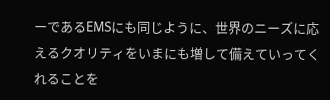ーであるEMSにも同じように、世界のニーズに応えるクオリティをいまにも増して備えていってくれることを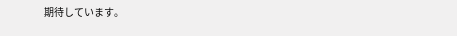期待しています。